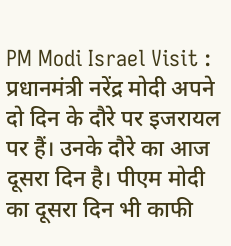PM Modi Israel Visit : प्रधानमंत्री नरेंद्र मोदी अपने दो दिन के दौरे पर इजरायल पर हैं। उनके दौरे का आज दूसरा दिन है। पीएम मोदी का दूसरा दिन भी काफी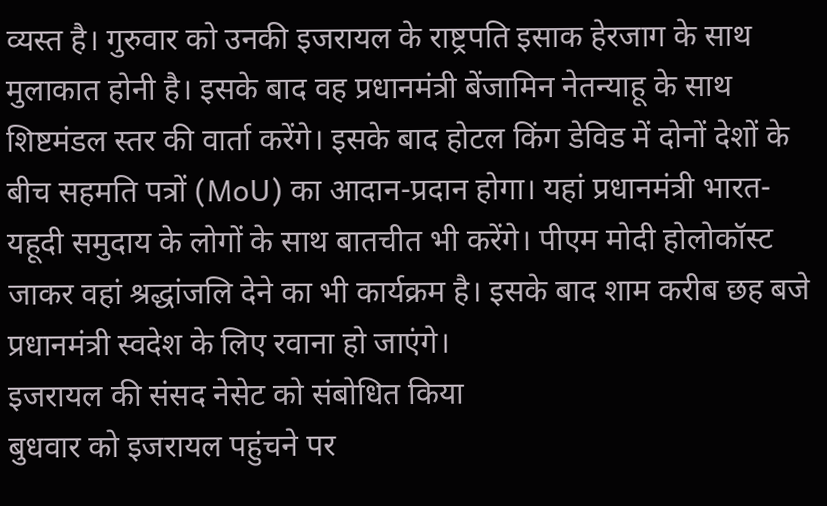व्यस्त है। गुरुवार को उनकी इजरायल के राष्ट्रपति इसाक हेरजाग के साथ मुलाकात होनी है। इसके बाद वह प्रधानमंत्री बेंजामिन नेतन्याहू के साथ शिष्टमंडल स्तर की वार्ता करेंगे। इसके बाद होटल किंग डेविड में दोनों देशों के बीच सहमति पत्रों (MoU) का आदान-प्रदान होगा। यहां प्रधानमंत्री भारत-यहूदी समुदाय के लोगों के साथ बातचीत भी करेंगे। पीएम मोदी होलोकॉस्ट जाकर वहां श्रद्धांजलि देने का भी कार्यक्रम है। इसके बाद शाम करीब छह बजे प्रधानमंत्री स्वदेश के लिए रवाना हो जाएंगे।
इजरायल की संसद नेसेट को संबोधित किया
बुधवार को इजरायल पहुंचने पर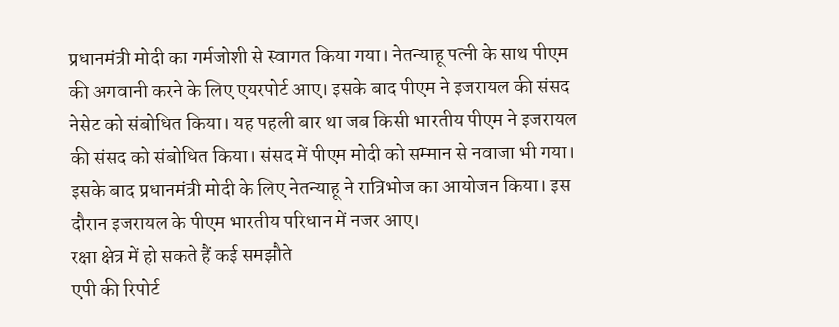प्रधानमंत्री मोदी का गर्मजोशी से स्वागत किया गया। नेतन्याहू पत्नी के साथ पीएम की अगवानी करने के लिए एयरपोर्ट आए। इसके बाद पीएम ने इजरायल की संसद नेसेट को संबोधित किया। यह पहली बार था जब किसी भारतीय पीएम ने इजरायल की संसद को संबोधित किया। संसद में पीएम मोदी को सम्मान से नवाजा भी गया। इसके बाद प्रधानमंत्री मोदी के लिए नेतन्याहू ने रात्रिभोज का आयोजन किया। इस दौरान इजरायल के पीएम भारतीय परिधान में नजर आए।
रक्षा क्षेत्र में हो सकते हैं कई समझौते
एपी की रिपोर्ट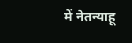में नेतन्याहू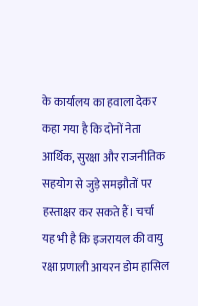के कार्यालय का हवाला देकर कहा गया है कि दोनों नेता आर्थिक, सुरक्षा और राजनीतिक सहयोग से जुड़े समझौतों पर हस्ताक्षर कर सकते हैं। चर्चा यह भी है कि इजरायल की वायु रक्षा प्रणाली आयरन डोम हासिल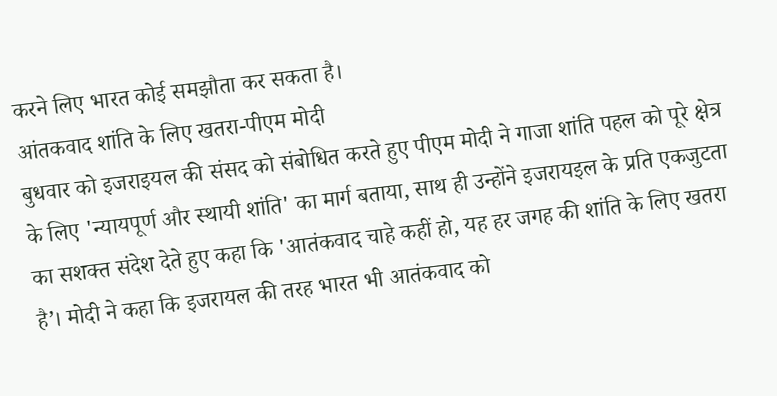करने लिए भारत कोई समझौता कर सकता है।
आंतकवाद शांति के लिए खतरा-पीएम मोदी
बुधवार को इजराइयल की संसद को संबोधित करते हुए पीएम मोदी ने गाजा शांति पहल को पूरे क्षेत्र के लिए 'न्यायपूर्ण और स्थायी शांति' का मार्ग बताया, साथ ही उन्होंने इजरायइल के प्रति एकजुटता का सशक्त संदेश देते हुए कहा कि 'आतंकवाद चाहे कहीं हो, यह हर जगह की शांति के लिए खतरा है’। मोदी ने कहा कि इजरायल की तरह भारत भी आतंकवाद को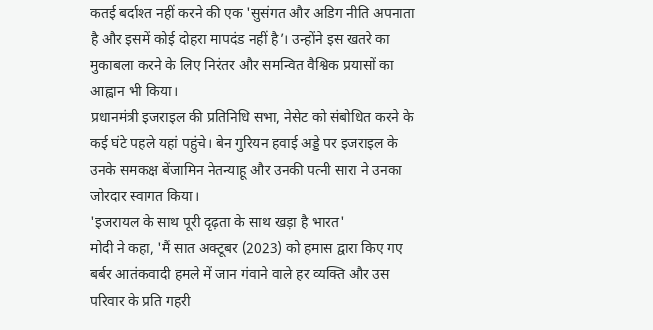कतई बर्दाश्त नहीं करने की एक 'सुसंगत और अडिग नीति अपनाता है और इसमें कोई दोहरा मापदंड नहीं है’। उन्होंने इस खतरे का मुकाबला करने के लिए निरंतर और समन्वित वैश्विक प्रयासों का आह्वान भी किया।
प्रधानमंत्री इजराइल की प्रतिनिधि सभा, नेसेट को संबोधित करने के कई घंटे पहले यहां पहुंचे। बेन गुरियन हवाई अड्डे पर इजराइल के उनके समकक्ष बेंजामिन नेतन्याहू और उनकी पत्नी सारा ने उनका जोरदार स्वागत किया।
'इजरायल के साथ पूरी दृढ़ता के साथ खड़ा है भारत'
मोदी ने कहा, 'मैं सात अक्टूबर (2023) को हमास द्वारा किए गए बर्बर आतंकवादी हमले में जान गंवाने वाले हर व्यक्ति और उस परिवार के प्रति गहरी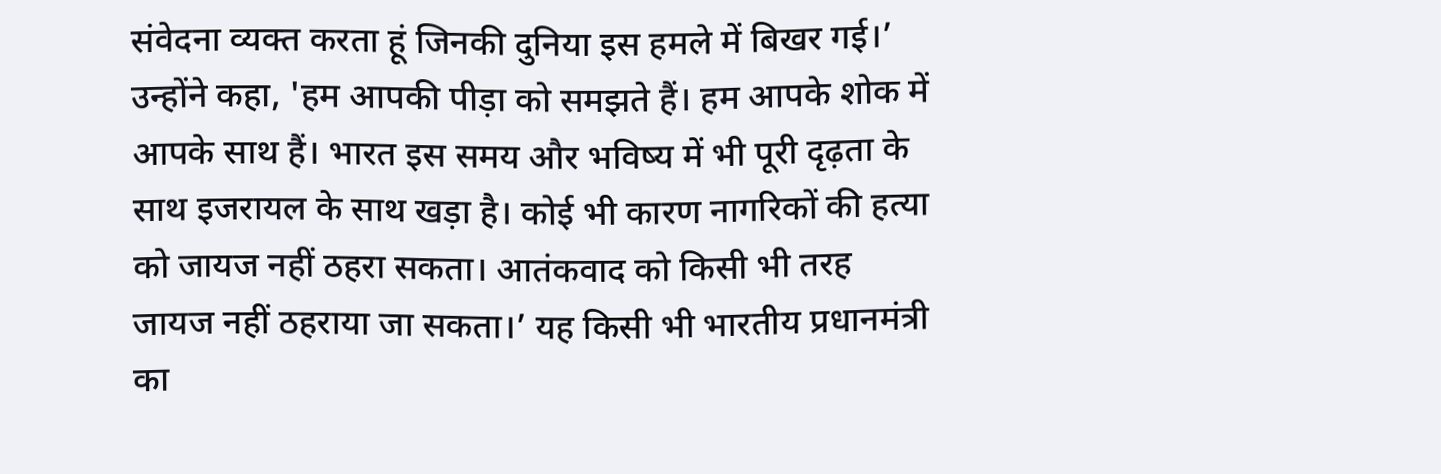संवेदना व्यक्त करता हूं जिनकी दुनिया इस हमले में बिखर गई।’ उन्होंने कहा, 'हम आपकी पीड़ा को समझते हैं। हम आपके शोक में आपके साथ हैं। भारत इस समय और भविष्य में भी पूरी दृढ़ता के साथ इजरायल के साथ खड़ा है। कोई भी कारण नागरिकों की हत्या को जायज नहीं ठहरा सकता। आतंकवाद को किसी भी तरह जायज नहीं ठहराया जा सकता।’ यह किसी भी भारतीय प्रधानमंत्री का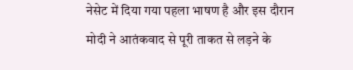नेसेट में दिया गया पहला भाषण है और इस दौरान मोदी ने आतंकवाद से पूरी ताकत से लड़ने के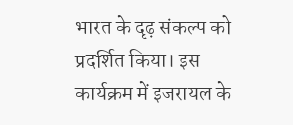भारत के दृढ़ संकल्प को प्रदर्शित किया। इस कार्यक्रम में इजरायल के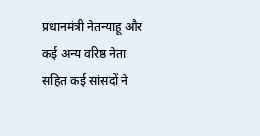प्रधानमंत्री नेतन्याहू और कई अन्य वरिष्ठ नेता सहित कई सांसदों ने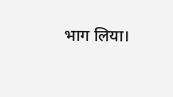भाग लिया।